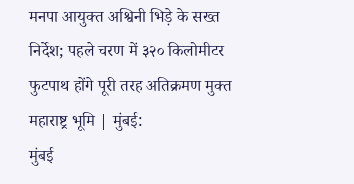मनपा आयुक्त अश्विनी भिड़े के सख्त निर्देश; पहले चरण में ३२० किलोमीटर फुटपाथ होंगे पूरी तरह अतिक्रमण मुक्त
महाराष्ट्र भूमि | मुंबई:
मुंबई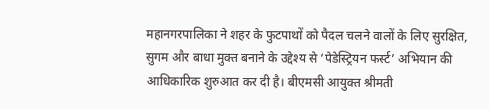महानगरपालिका ने शहर के फुटपाथों को पैदल चलने वालों के लिए सुरक्षित, सुगम और बाधा मुक्त बनाने के उद्देश्य से ‘पेडेस्ट्रियन फर्स्ट’ अभियान की आधिकारिक शुरुआत कर दी है। बीएमसी आयुक्त श्रीमती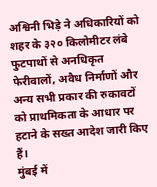अश्विनी भिड़े ने अधिकारियों को शहर के ३२० किलोमीटर लंबे फुटपाथों से अनधिकृत फेरीवालों, अवैध निर्माणों और अन्य सभी प्रकार की रुकावटों को प्राथमिकता के आधार पर हटाने के सख्त आदेश जारी किए हैं।
मुंबई में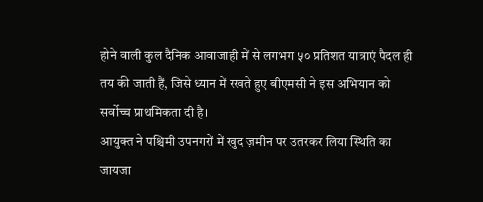होने वाली कुल दैनिक आवाजाही में से लगभग ५० प्रतिशत यात्राएं पैदल ही तय की जाती हैं, जिसे ध्यान में रखते हुए बीएमसी ने इस अभियान को सर्वोच्च प्राथमिकता दी है।
आयुक्त ने पश्चिमी उपनगरों में खुद ज़मीन पर उतरकर लिया स्थिति का जायजा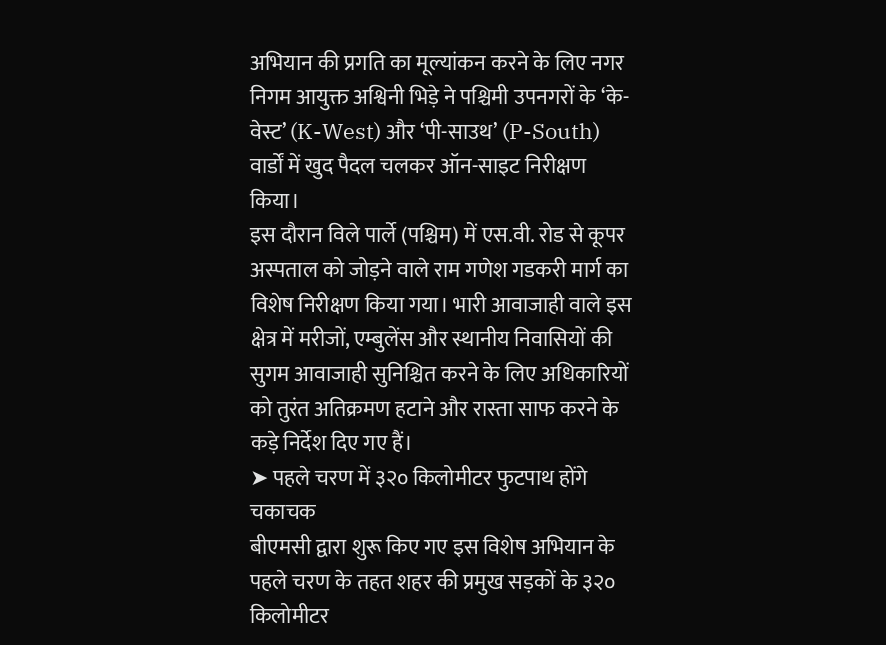अभियान की प्रगति का मूल्यांकन करने के लिए नगर निगम आयुक्त अश्विनी भिड़े ने पश्चिमी उपनगरों के ‘के-वेस्ट’ (K-West) और ‘पी-साउथ’ (P-South) वार्डों में खुद पैदल चलकर ऑन-साइट निरीक्षण किया।
इस दौरान विले पार्ले (पश्चिम) में एस.वी. रोड से कूपर अस्पताल को जोड़ने वाले राम गणेश गडकरी मार्ग का विशेष निरीक्षण किया गया। भारी आवाजाही वाले इस क्षेत्र में मरीजों, एम्बुलेंस और स्थानीय निवासियों की सुगम आवाजाही सुनिश्चित करने के लिए अधिकारियों को तुरंत अतिक्रमण हटाने और रास्ता साफ करने के कड़े निर्देश दिए गए हैं।
➤ पहले चरण में ३२० किलोमीटर फुटपाथ होंगे चकाचक
बीएमसी द्वारा शुरू किए गए इस विशेष अभियान के पहले चरण के तहत शहर की प्रमुख सड़कों के ३२० किलोमीटर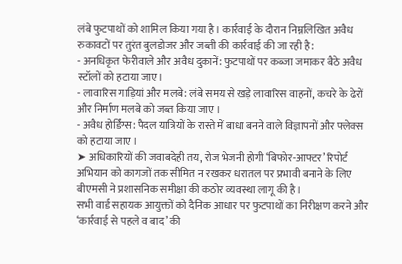लंबे फुटपाथों को शामिल किया गया है। कार्रवाई के दौरान निम्नलिखित अवैध रुकावटों पर तुरंत बुलडोजर और जब्ती की कार्रवाई की जा रही है:
- अनधिकृत फेरीवाले और अवैध दुकानें: फुटपाथों पर कब्जा जमाकर बैठे अवैध स्टॉलों को हटाया जाए।
- लावारिस गाड़ियां और मलबे: लंबे समय से खड़े लावारिस वाहनों, कचरे के ढेरों और निर्माण मलबे को जब्त किया जाए ।
- अवैध होर्डिंग्स: पैदल यात्रियों के रास्ते में बाधा बनने वाले विज्ञापनों और फ्लेक्स को हटाया जाए ।
➤ अधिकारियों की जवाबदेही तय, रोज भेजनी होगी ‘बिफोर-आफ्टर’ रिपोर्ट
अभियान को कागजों तक सीमित न रखकर धरातल पर प्रभावी बनाने के लिए बीएमसी ने प्रशासनिक समीक्षा की कठोर व्यवस्था लागू की है।
सभी वार्ड सहायक आयुक्तों को दैनिक आधार पर फुटपाथों का निरीक्षण करने और ‘कार्रवाई से पहले व बाद’ की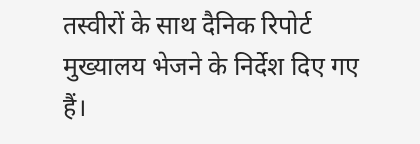तस्वीरों के साथ दैनिक रिपोर्ट मुख्यालय भेजने के निर्देश दिए गए हैं।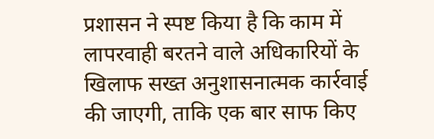प्रशासन ने स्पष्ट किया है कि काम में लापरवाही बरतने वाले अधिकारियों के खिलाफ सख्त अनुशासनात्मक कार्रवाई की जाएगी, ताकि एक बार साफ किए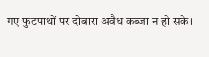गए फुटपाथों पर दोबारा अवैध कब्जा न हो सके।